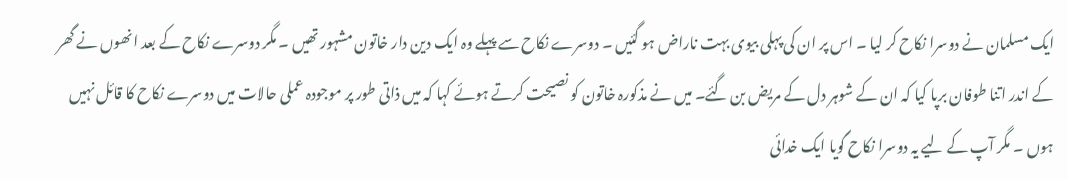ایک مسلمان نے دوسرا نکاح کر لیا ۔ اس پر ان کی پہلی بیوی بہت ناراض ہو گئیں ۔ دوسرے نکاح سے پہلے وہ ایک دین دار خاتون مشہور تھیں ۔ مگر دوسرے نکاح کے بعد انھوں نے گھر کے اندر اتنا طوفان برپا کیا کہ ان کے شوہر دل کے مریض بن گئے۔ میں نے مذکورہ خاتون کو نصیحت کرتے ہوئے کہا کہ میں ذاتی طور پر موجودہ عملی حالات میں دوسرے نکاح کا قائل نہیں ہوں ۔ مگر آپ کے لیے یہ دوسرا نکاح گویا ایک خدائی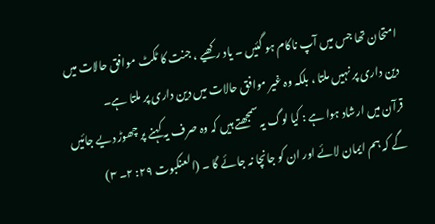امتحان تھا جس میں آپ ناکام ہو گئیں ۔ یاد رکھیے ، جنت کا ٹکٹ موافق حالات میں دین داری پر نہیں ملتا ، بلکہ وہ غیر موافق حالات میں دین داری پر ملتا ہے۔
قرآن میں ارشاد ہوا ہے : کیا لوگ یہ سمجھتے ہیں کہ وہ صرف یہ کہنے پر چھوڑ دیے جائیں گے کہ ہم ایمان لائے اور ان کو جانچا نہ جائے گا ۔ (العنکبوت ۲۹: ۲۔ ۳)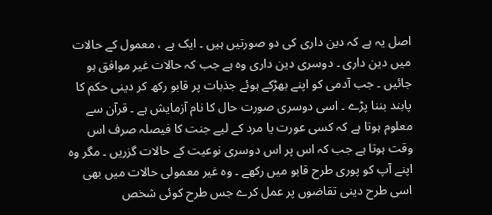اصل یہ ہے کہ دین داری کی دو صورتیں ہیں ۔ ایک ہے ، معمول کے حالات میں دین داری ۔ دوسری دین داری وہ ہے جب کہ حالات غیر موافق ہو جائیں ۔ جب آدمی کو اپنے بھڑکے ہوئے جذبات پر قابو رکھ کر دینی حکم کا پابند بننا پڑے ۔ اسی دوسری صورت حال کا نام آزمایش ہے ۔ قرآن سے معلوم ہوتا ہے کہ کسی عورت یا مرد کے لیے جنت کا فیصلہ صرف اس وقت ہوتا ہے جب کہ اس پر اس دوسری نوعیت کے حالات گزریں ۔ مگر وہ اپنے آپ کو پوری طرح قابو میں رکھے ۔ وہ غیر معمولی حالات میں بھی اسی طرح دینی تقاضوں پر عمل کرے جس طرح کوئی شخص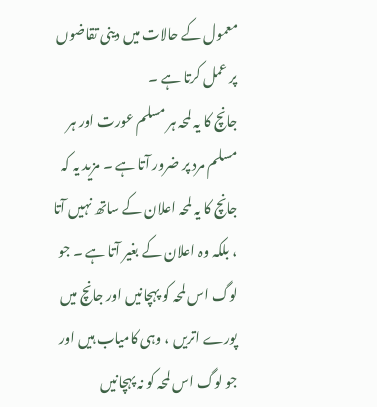معمول کے حالات میں دینی تقاضوں پر عمل کرتا ہے ۔
جانچ کا یہ لمحہ ہر مسلم عورت اور ہر مسلم مرد پر ضرور آتا ہے ۔ مزید یہ کہ جانچ کا یہ لمحہ اعلان کے ساتھ نہیں آتا ، بلکہ وہ اعلان کے بغیر آتا ہے ۔ جو لوگ اس لمحہ کو پہچانیں اور جانچ میں پورے اتریں ، وہی کامیاب ہیں اور جو لوگ اس لمحہ کو نہ پہچانیں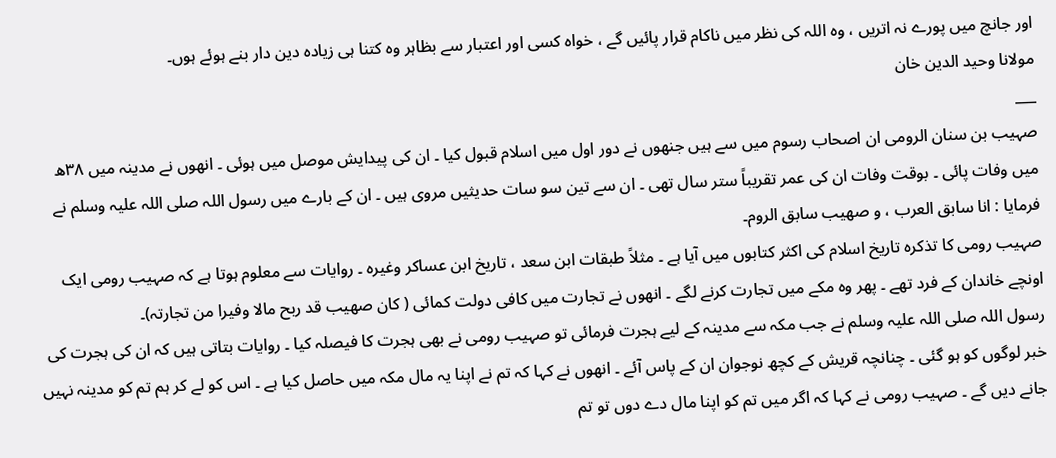اور جانچ میں پورے نہ اتریں ، وہ اللہ کی نظر میں ناکام قرار پائیں گے ، خواہ کسی اور اعتبار سے بظاہر وہ کتنا ہی زیادہ دین دار بنے ہوئے ہوں۔
مولانا وحید الدین خان
___
صہیب بن سنان الرومی ان اصحاب رسوم میں سے ہیں جنھوں نے دور اول میں اسلام قبول کیا ۔ ان کی پیدایش موصل میں ہوئی ۔ انھوں نے مدینہ میں ۳۸ھ میں وفات پائی ۔ بوقت وفات ان کی عمر تقریباً ستر سال تھی ۔ ان سے تین سو سات حدیثیں مروی ہیں ۔ ان کے بارے میں رسول اللہ صلی اللہ علیہ وسلم نے فرمایا : انا سابق العرب ، و صھیب سابق الروم۔
صہیب رومی کا تذکرہ تاریخ اسلام کی اکثر کتابوں میں آیا ہے ۔ مثلاً طبقات ابن سعد ، تاریخ ابن عساکر وغیرہ ۔ روایات سے معلوم ہوتا ہے کہ صہیب رومی ایک اونچے خاندان کے فرد تھے ۔ پھر وہ مکے میں تجارت کرنے لگے ۔ انھوں نے تجارت میں کافی دولت کمائی ( کان صھیب قد ربح مالا وفیرا من تجارتہ)۔
رسول اللہ صلی اللہ علیہ وسلم نے جب مکہ سے مدینہ کے لیے ہجرت فرمائی تو صہیب رومی نے بھی ہجرت کا فیصلہ کیا ۔ روایات بتاتی ہیں کہ ان کی ہجرت کی خبر لوگوں کو ہو گئی ۔ چنانچہ قریش کے کچھ نوجوان ان کے پاس آئے ۔ انھوں نے کہا کہ تم نے اپنا یہ مال مکہ میں حاصل کیا ہے ۔ اس کو لے کر ہم تم کو مدینہ نہیں جانے دیں گے ۔ صہیب رومی نے کہا کہ اگر میں تم کو اپنا مال دے دوں تو تم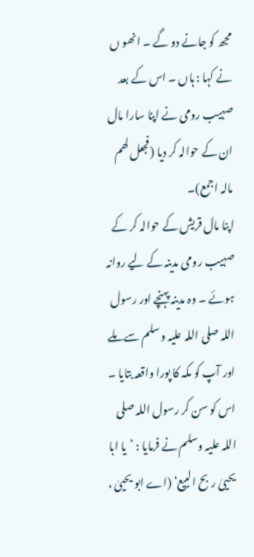مجھ کو جانے دو گے ۔ انھو ں نے کہا : ہاں ۔ اس کے بعد صہیب رومی نے اپنا سارا مال ان کے حوالہ کر دیا (فجعل لھم مالہ اجمع)۔
اپنا مال قریش کے حوالہ کر کے صہیب رومی مدینہ کے لیے روانہ ہوئے ۔ وہ مدینہ پہنچے اور رسول اللہ صلی اللہ علیہ وسلم سے ملے اور آپ کو مکہ کا پورا واقعہ بتایا ۔ اس کو سن کر رسول اللہ صلی اللہ علیہ وسلم نے فرمایا : ’یا ابا یحییٰ ربح البیع‘ (اے ابو یحییٰ ،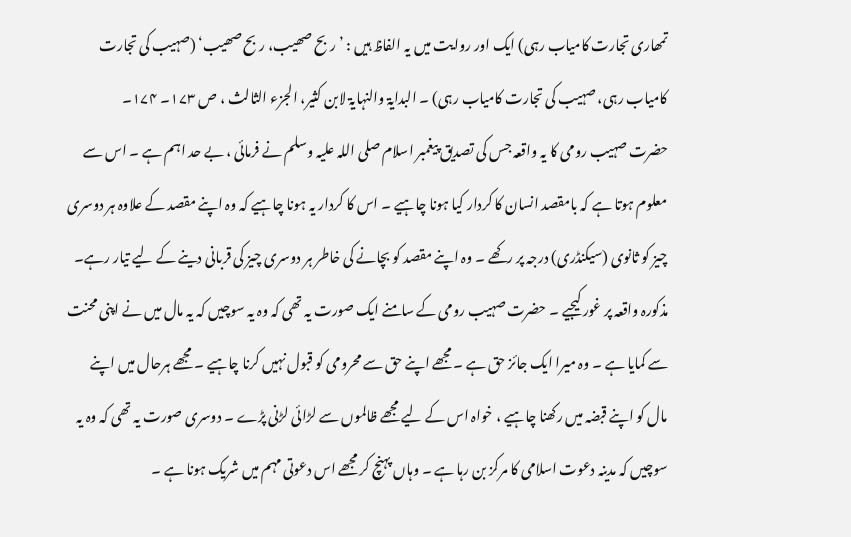تمھاری تجارت کامیاب رہی) ایک اور روایت میں یہ الفاظ ہیں : ’ ربح صھیب، ربح صھیب‘ (صہیب کی تجارت کامیاب رہی، صہیب کی تجارت کامیاب رہی) ۔ البدایۃ والنہایۃ لابن کثیر، الجزء الثالث ، ص ۱۷۳۔ ۱۷۴۔
حضرت صہیب رومی کا یہ واقعہ جس کی تصدیق پیغمبر اسلام صلی اللہ علیہ وسلم نے فرمائی ، بے حد اہم ہے ۔ اس سے معلوم ہوتا ہے کہ بامقصد انسان کا کردار کیا ہونا چاہیے ۔ اس کا کردار یہ ہونا چاہیے کہ وہ اپنے مقصد کے علاوہ ہر دوسری چیز کو ثانوی (سیکنڈری) درجہ پر رکھے ۔ وہ اپنے مقصد کو بچانے کی خاطر ہر دوسری چیز کی قربانی دینے کے لیے تیار رہے۔
مذکورہ واقعہ پر غور کیجیے ۔ حضرت صہیب رومی کے سامنے ایک صورت یہ تھی کہ وہ یہ سوچیں کہ یہ مال میں نے اپنی محنت سے کمایا ہے ۔ وہ میرا ایک جائز حق ہے ۔ مجھے اپنے حق سے محرومی کو قبول نہیں کرنا چاہیے ۔ مجھے ہرحال میں اپنے مال کو اپنے قبضہ میں رکھنا چاہیے ، خواہ اس کے لیے مجھے ظالموں سے لڑائی لڑنی پڑے ۔ دوسری صورت یہ تھی کہ وہ یہ سوچیں کہ مدینہ دعوت اسلامی کا مرکز بن رہا ہے ۔ وہاں پہنچ کر مجھے اس دعوتی مہم میں شریک ہونا ہے ۔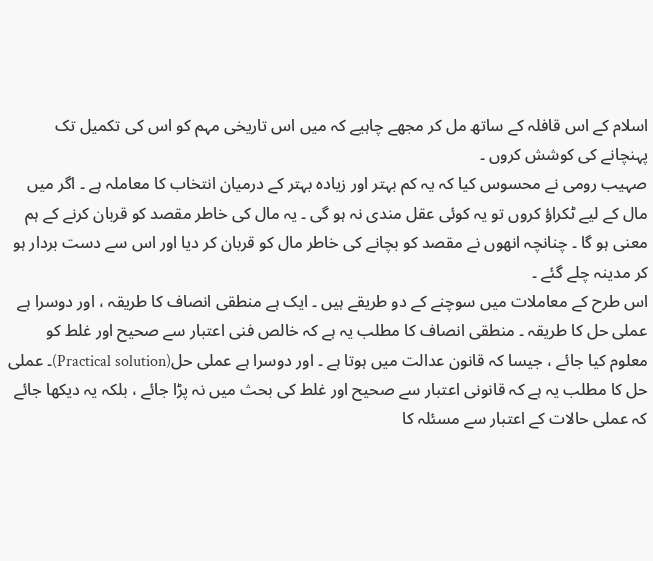اسلام کے اس قافلہ کے ساتھ مل کر مجھے چاہیے کہ میں اس تاریخی مہم کو اس کی تکمیل تک پہنچانے کی کوشش کروں ۔
صہیب رومی نے محسوس کیا کہ یہ کم بہتر اور زیادہ بہتر کے درمیان انتخاب کا معاملہ ہے ۔ اگر میں مال کے لیے ٹکراؤ کروں تو یہ کوئی عقل مندی نہ ہو گی ۔ یہ مال کی خاطر مقصد کو قربان کرنے کے ہم معنی ہو گا ۔ چنانچہ انھوں نے مقصد کو بچانے کی خاطر مال کو قربان کر دیا اور اس سے دست بردار ہو کر مدینہ چلے گئے ۔
اس طرح کے معاملات میں سوچنے کے دو طریقے ہیں ۔ ایک ہے منطقی انصاف کا طریقہ ، اور دوسرا ہے عملی حل کا طریقہ ۔ منطقی انصاف کا مطلب یہ ہے کہ خالص فنی اعتبار سے صحیح اور غلط کو معلوم کیا جائے ، جیسا کہ قانون عدالت میں ہوتا ہے ۔ اور دوسرا ہے عملی حل(Practical solution)۔ عملی حل کا مطلب یہ ہے کہ قانونی اعتبار سے صحیح اور غلط کی بحث میں نہ پڑا جائے ، بلکہ یہ دیکھا جائے کہ عملی حالات کے اعتبار سے مسئلہ کا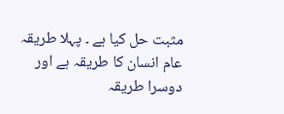مثبت حل کیا ہے ۔ پہلا طریقہ عام انسان کا طریقہ ہے اور دوسرا طریقہ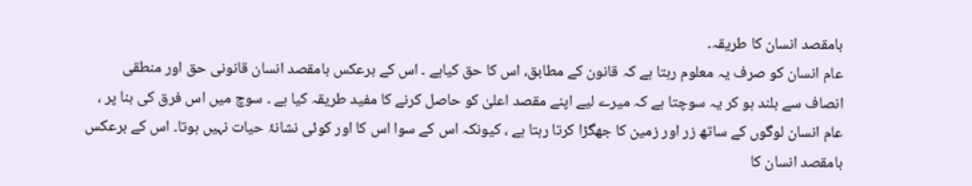بامقصد انسان کا طریقہ۔
عام انسان کو صرف یہ معلوم رہتا ہے کہ قانون کے مطابق، اس کا حق کیاہے ۔ اس کے برعکس بامقصد انسان قانونی حق اور منطقی انصاف سے بلند ہو کر یہ سوچتا ہے کہ میرے لیے اپنے مقصد اعلیٰ کو حاصل کرنے کا مفید طریقہ کیا ہے ۔ سوچ میں اس فرق کی بنا پر ، عام انسان لوگوں کے ساتھ زر اور زمین کا جھگڑا کرتا رہتا ہے ، کیونکہ اس کے سوا اس کا اور کوئی نشانۂ حیات نہیں ہوتا۔ اس کے برعکس بامقصد انسان کا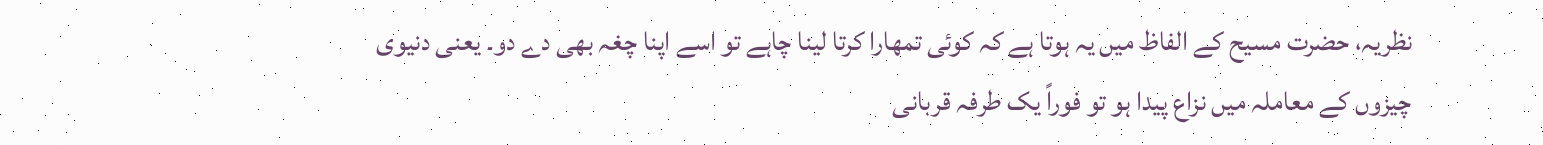نظریہ، حضرت مسیح کے الفاظ میں یہ ہوتا ہے کہ کوئی تمھارا کرتا لینا چاہے تو اسے اپنا چغہ بھی دے دو۔ یعنی دنیوی چیزوں کے معاملہ میں نزاع پیدا ہو تو فوراً یک طرفہ قربانی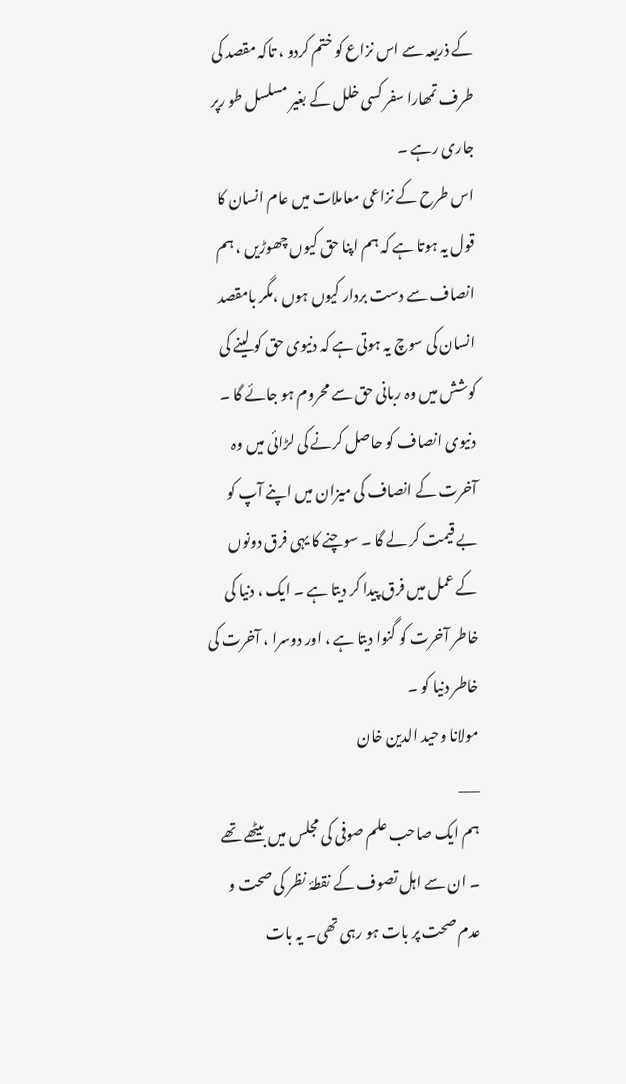کے ذریعہ سے اس نزاع کو ختم کردو ، تاکہ مقصد کی طرف تمھارا سفر کسی خلل کے بغیر مسلسل طو رپر جاری رہے ۔
اس طرح کے نزاعی معاملات میں عام انسان کا قول یہ ہوتا ہے کہ ہم اپنا حق کیوں چھوڑیں ، ہم انصاف سے دست بردار کیوں ہوں ،مگر بامقصد انسان کی سوچ یہ ہوتی ہے کہ دنیوی حق کو لینے کی کوشش میں وہ ربانی حق سے محروم ہو جائے گا ۔ دنیوی انصاف کو حاصل کرنے کی لڑائی میں وہ آخرت کے انصاف کی میزان میں اپنے آپ کو بے قیمت کر لے گا ۔ سوچنے کا یہی فرق دونوں کے عمل میں فرق پیدا کر دیتا ہے ۔ ایک ، دنیا کی خاطر آخرت کو گنوا دیتا ہے ، اور دوسرا ، آخرت کی خاطر دنیا کو ۔
مولانا وحید الدین خان
___
ہم ایک صاحب علم صوفی کی مجلس میں بیٹھے تھے ۔ ان سے اہل تصوف کے نقطۂ نظر کی صحت و عدم صحت پر بات ہو رہی تھی۔ یہ بات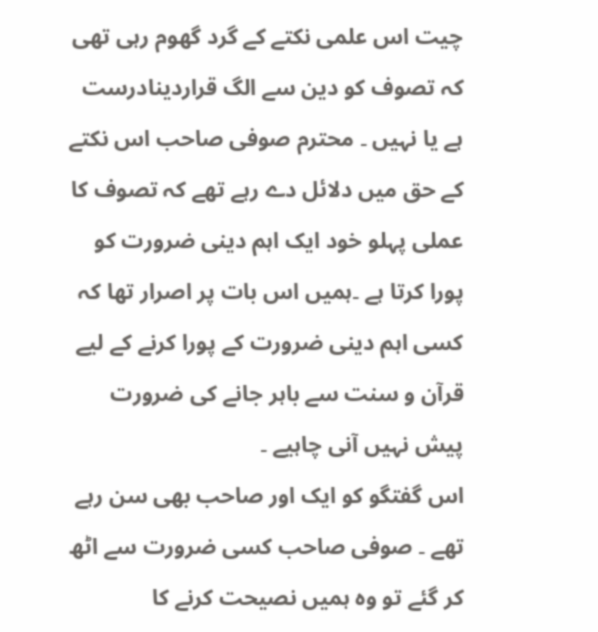چیت اس علمی نکتے کے گرد گھوم رہی تھی کہ تصوف کو دین سے الگ قراردینادرست ہے یا نہیں ۔ محترم صوفی صاحب اس نکتے کے حق میں دلائل دے رہے تھے کہ تصوف کا عملی پہلو خود ایک اہم دینی ضرورت کو پورا کرتا ہے ۔ہمیں اس بات پر اصرار تھا کہ کسی اہم دینی ضرورت کے پورا کرنے کے لیے قرآن و سنت سے باہر جانے کی ضرورت پیش نہیں آنی چاہیے ۔
اس گفتگو کو ایک اور صاحب بھی سن رہے تھے ۔ صوفی صاحب کسی ضرورت سے اٹھ کر گئے تو وہ ہمیں نصیحت کرنے کا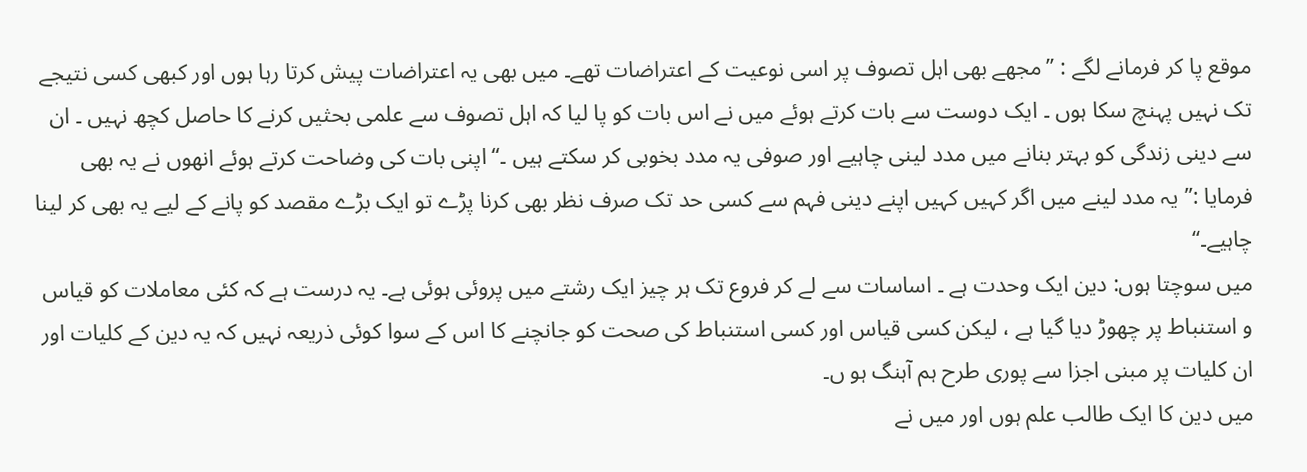موقع پا کر فرمانے لگے : ’’مجھے بھی اہل تصوف پر اسی نوعیت کے اعتراضات تھے۔ میں بھی یہ اعتراضات پیش کرتا رہا ہوں اور کبھی کسی نتیجے تک نہیں پہنچ سکا ہوں ۔ ایک دوست سے بات کرتے ہوئے میں نے اس بات کو پا لیا کہ اہل تصوف سے علمی بحثیں کرنے کا حاصل کچھ نہیں ۔ ان سے دینی زندگی کو بہتر بنانے میں مدد لینی چاہیے اور صوفی یہ مدد بخوبی کر سکتے ہیں ۔‘‘ اپنی بات کی وضاحت کرتے ہوئے انھوں نے یہ بھی فرمایا :’’یہ مدد لینے میں اگر کہیں کہیں اپنے دینی فہم سے کسی حد تک صرف نظر بھی کرنا پڑے تو ایک بڑے مقصد کو پانے کے لیے یہ بھی کر لینا چاہیے۔‘‘
میں سوچتا ہوں: دین ایک وحدت ہے ۔ اساسات سے لے کر فروع تک ہر چیز ایک رشتے میں پروئی ہوئی ہے۔ یہ درست ہے کہ کئی معاملات کو قیاس و استنباط پر چھوڑ دیا گیا ہے ، لیکن کسی قیاس اور کسی استنباط کی صحت کو جانچنے کا اس کے سوا کوئی ذریعہ نہیں کہ یہ دین کے کلیات اور ان کلیات پر مبنی اجزا سے پوری طرح ہم آہنگ ہو ں۔
میں دین کا ایک طالب علم ہوں اور میں نے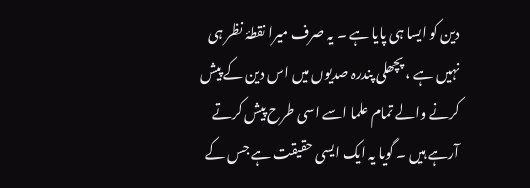دین کو ایسا ہی پایا ہے ۔ یہ صرف میرا نقطۂ نظر ہی نہیں ہے ، پچھلی پندرہ صدیوں میں اس دین کے پیش کرنے والے تمام علما اسے اسی طرح پیش کرتے آرہے ہیں ۔ گویا یہ ایک ایسی حقیقت ہے جس کے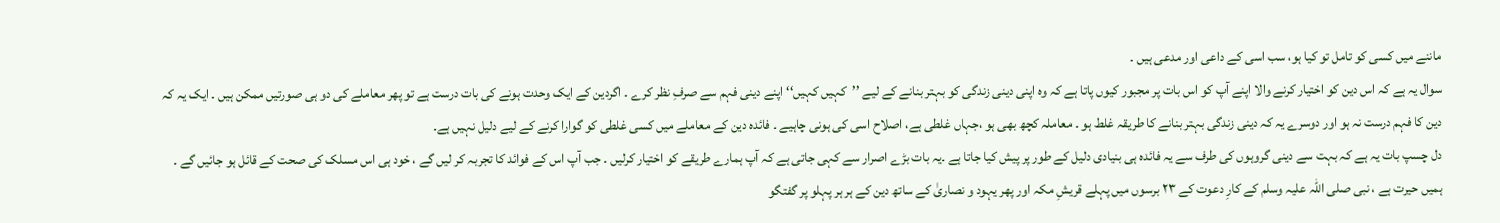ماننے میں کسی کو تامل تو کیا ہو، سب اسی کے داعی اور مدعی ہیں ۔
سوال یہ ہے کہ اس دین کو اختیار کرنے والا اپنے آپ کو اس بات پر مجبور کیوں پاتا ہے کہ وہ اپنی دینی زندگی کو بہتر بنانے کے لیے ’’کہیں کہیں‘‘ اپنے دینی فہم سے صرفِ نظر کرے ۔ اگردین کے ایک وحدت ہونے کی بات درست ہے تو پھر معاملے کی دو ہی صورتیں ممکن ہیں ۔ ایک یہ کہ دین کا فہم درست نہ ہو اور دوسرے یہ کہ دینی زندگی بہتر بنانے کا طریقہ غلط ہو ۔ معاملہ کچھ بھی ہو ،جہاں غلطی ہے، اصلاح اسی کی ہونی چاہیے ۔ فائدہ دین کے معاملے میں کسی غلطی کو گوارا کرنے کے لیے دلیل نہیں ہے۔
دل چسپ بات یہ ہے کہ بہت سے دینی گروہوں کی طرف سے یہ فائدہ ہی بنیادی دلیل کے طور پر پیش کیا جاتا ہے ۔یہ بات بڑے اصرار سے کہی جاتی ہے کہ آپ ہمارے طریقے کو اختیار کرلیں ۔ جب آپ اس کے فوائد کا تجربہ کر لیں گے ، خود ہی اس مسلک کی صحت کے قائل ہو جائیں گے ۔
ہمیں حیرت ہے ، نبی صلی اللہ علیہ وسلم کے کارِ دعوت کے ۲۳ برسوں میں پہلے قریشِ مکہ اور پھر یہود و نصاریٰ کے ساتھ دین کے ہر ہر پہلو پر گفتگو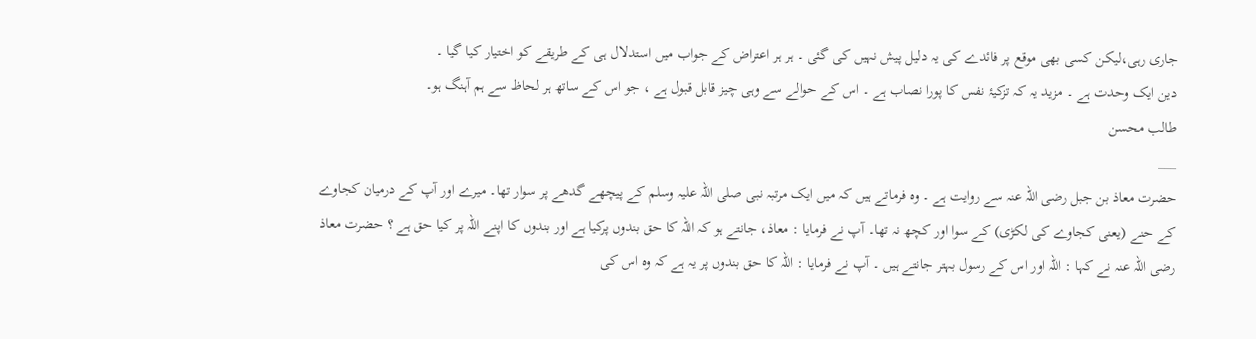جاری رہی،لیکن کسی بھی موقع پر فائدے کی یہ دلیل پیش نہیں کی گئی ۔ ہر ہر اعتراض کے جواب میں استدلال ہی کے طریقے کو اختیار کیا گیا ۔
دین ایک وحدت ہے ۔ مزید یہ کہ تزکیۂ نفس کا پورا نصاب ہے ۔ اس کے حوالے سے وہی چیز قابل قبول ہے ، جو اس کے ساتھ ہر لحاظ سے ہم آہنگ ہو۔
طالب محسن
___
حضرت معاذ بن جبل رضی اللہ عنہ سے روایت ہے ۔ وہ فرماتے ہیں کہ میں ایک مرتبہ نبی صلی اللہ علیہ وسلم کے پیچھے گدھے پر سوار تھا۔ میرے اور آپ کے درمیان کجاوے کے حنے (یعنی کجاوے کی لکڑی) کے سوا اور کچھ نہ تھا۔ آپ نے فرمایا : معاذ، جانتے ہو کہ اللہ کا حق بندوں پرکیا ہے اور بندوں کا اپنے اللہ پر کیا حق ہے ؟ حضرت معاذ رضی اللہ عنہ نے کہا : اللہ اور اس کے رسول بہتر جانتے ہیں ۔ آپ نے فرمایا : اللہ کا حق بندوں پر یہ ہے کہ وہ اس کی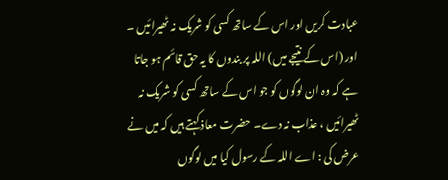عبادت کریں اور اس کے ساتھ کسی کو شریک نہ ٹھیرائیں ۔ اور (اس کے نتیجے میں) اللہ پر بندوں کا یہ حق قائم ہو جاتا ہے کہ وہ ان لوگوں کو جو اس کے ساتھ کسی کو شریک نہ ٹھیرائیں ، عذاب نہ دے۔ حضرت معاذ کہتے ہیں کہ میں نے عرض کی : اے اللہ کے رسول کیا میں لوگوں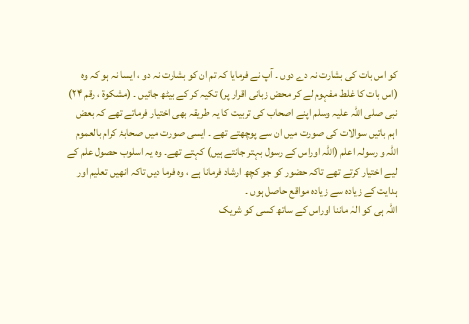کو اس بات کی بشارت نہ دے دوں ۔ آپ نے فرمایا کہ تم ان کو بشارت نہ دو ، ایسا نہ ہو کہ وہ (اس بات کا غلط مفہوم لے کر محض زبانی اقرار پر) تکیہ کر کے بیٹھ جائیں ۔ (مشکوۃ ، رقم ۲۴)
نبی صلی اللہ علیہ وسلم اپنے اصحاب کی تربیت کا یہ طریقہ بھی اختیار فرماتے تھے کہ بعض اہم باتیں سوالات کی صورت میں ان سے پوچھتے تھے ۔ ایسی صورت میں صحابۂ کرام بالعموم اللہ و رسولہ اعلم (اللہ اوراس کے رسول بہتر جانتے ہیں) کہتے تھے۔ وہ یہ اسلوب حصول علم کے لیے اختیار کرتے تھے تاکہ حضور کو جو کچھ ارشاد فرمانا ہے ، وہ فرما دیں تاکہ انھیں تعلیم اور ہدایت کے زیادہ سے زیادہ مواقع حاصل ہوں ۔
اللہ ہی کو الہٰ ماننا اوراس کے ساتھ کسی کو شریک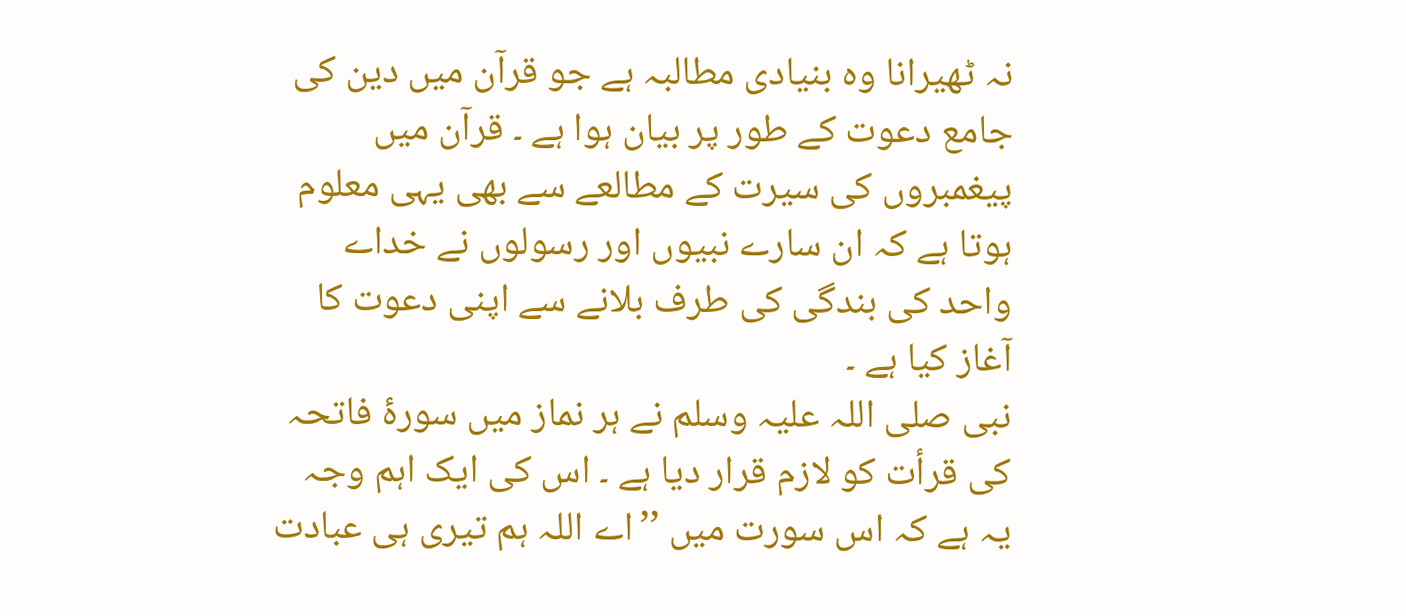نہ ٹھیرانا وہ بنیادی مطالبہ ہے جو قرآن میں دین کی جامع دعوت کے طور پر بیان ہوا ہے ۔ قرآن میں پیغمبروں کی سیرت کے مطالعے سے بھی یہی معلوم ہوتا ہے کہ ان سارے نبیوں اور رسولوں نے خداے واحد کی بندگی کی طرف بلانے سے اپنی دعوت کا آغاز کیا ہے ۔
نبی صلی اللہ علیہ وسلم نے ہر نماز میں سورۂ فاتحہ کی قرأت کو لازم قرار دیا ہے ۔ اس کی ایک اہم وجہ یہ ہے کہ اس سورت میں ’’اے اللہ ہم تیری ہی عبادت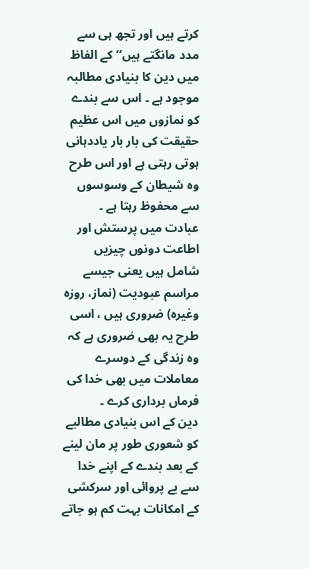کرتے ہیں اور تجھ ہی سے مدد مانگتے ہیں‘‘ کے الفاظ میں دین کا بنیادی مطالبہ موجود ہے ۔ اس سے بندے کو نمازوں میں اس عظیم حقیقت کی بار بار یاددہانی ہوتی رہتی ہے اور اس طرح وہ شیطان کے وسوسوں سے محفوظ رہتا ہے ۔
عبادت میں پرستش اور اطاعت دونوں چیزیں شامل ہیں یعنی جیسے مراسم عبودیت (نماز، روزہ وغیرہ) ضروری ہیں ، اسی طرح یہ بھی ضروری ہے کہ وہ زندگی کے دوسرے معاملات میں بھی خدا کی فرماں برداری کرے ۔
دین کے اس بنیادی مطالبے کو شعوری طور پر مان لینے کے بعد بندے کے اپنے خدا سے بے پروائی اور سرکشی کے امکانات بہت کم ہو جاتے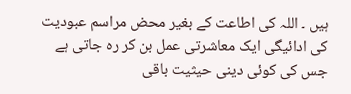ہیں ۔ اللہ کی اطاعت کے بغیر محض مراسم عبودیت کی ادائیگی ایک معاشرتی عمل بن کر رہ جاتی ہے جس کی کوئی دینی حیثیت باقی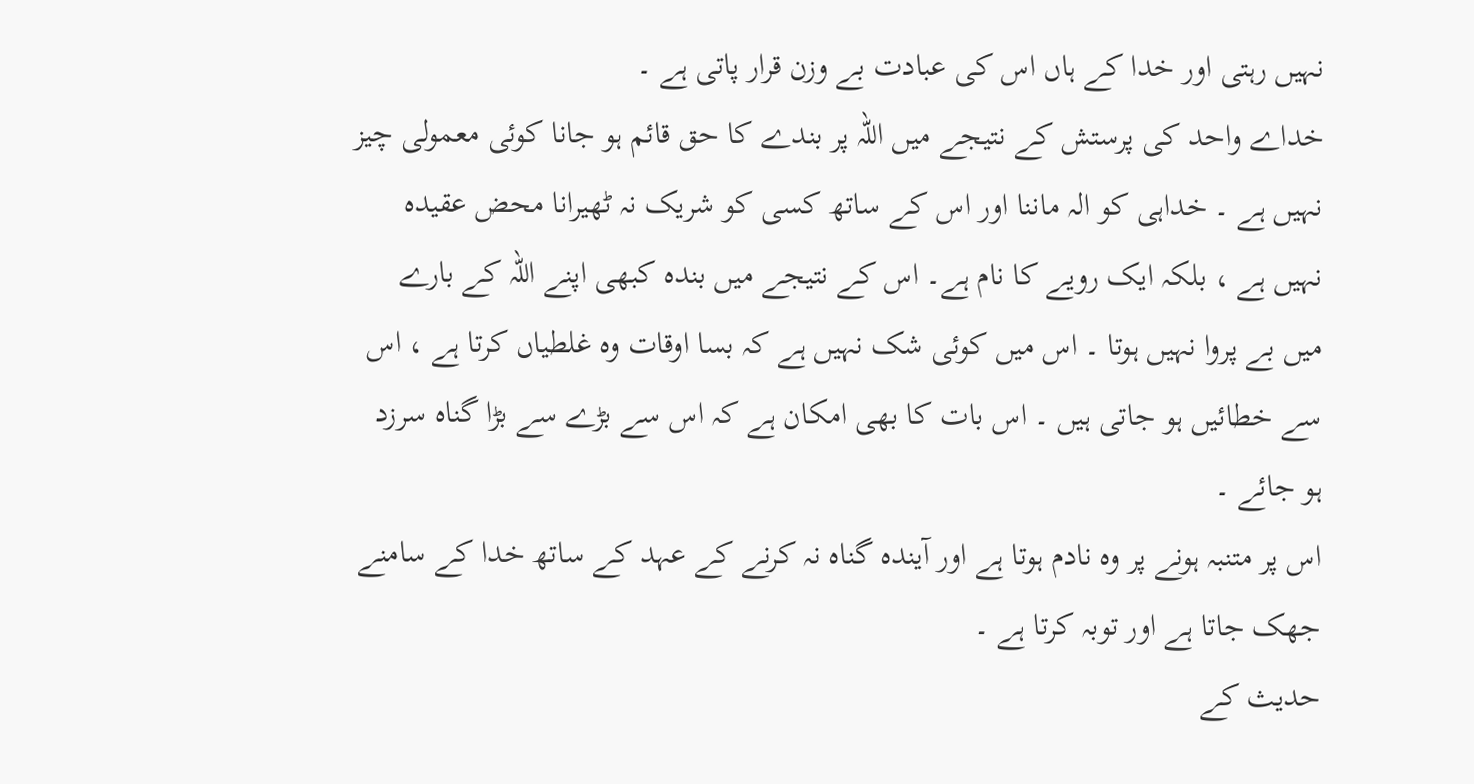نہیں رہتی اور خدا کے ہاں اس کی عبادت بے وزن قرار پاتی ہے ۔
خداے واحد کی پرستش کے نتیجے میں اللہ پر بندے کا حق قائم ہو جانا کوئی معمولی چیز نہیں ہے ۔ خداہی کو الہ ماننا اور اس کے ساتھ کسی کو شریک نہ ٹھیرانا محض عقیدہ نہیں ہے ، بلکہ ایک رویے کا نام ہے۔ اس کے نتیجے میں بندہ کبھی اپنے اللہ کے بارے میں بے پروا نہیں ہوتا ۔ اس میں کوئی شک نہیں ہے کہ بسا اوقات وہ غلطیاں کرتا ہے ، اس سے خطائیں ہو جاتی ہیں ۔ اس بات کا بھی امکان ہے کہ اس سے بڑے سے بڑا گناہ سرزد ہو جائے ۔
اس پر متنبہ ہونے پر وہ نادم ہوتا ہے اور آیندہ گناہ نہ کرنے کے عہد کے ساتھ خدا کے سامنے جھک جاتا ہے اور توبہ کرتا ہے ۔
حدیث کے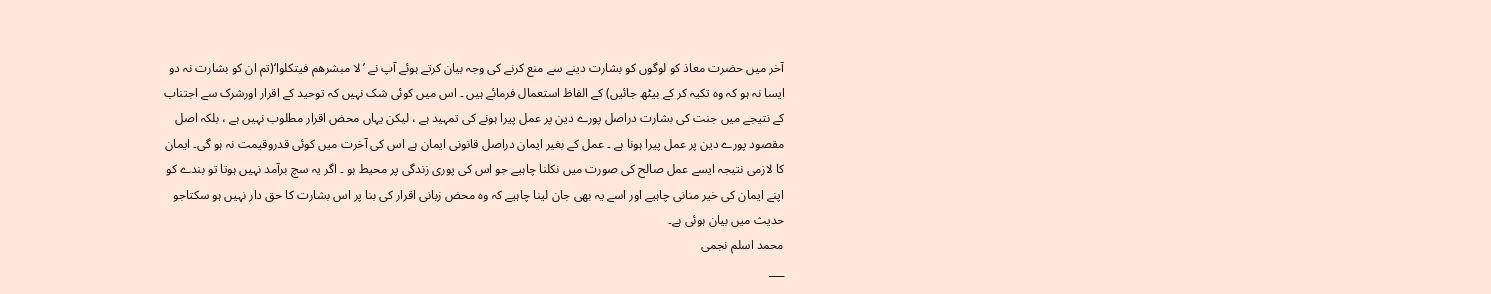آخر میں حضرت معاذ کو لوگوں کو بشارت دینے سے منع کرنے کی وجہ بیان کرتے ہوئے آپ نے ’لا مبشرھم فیتکلوا‘(تم ان کو بشارت نہ دو ایسا نہ ہو کہ وہ تکیہ کر کے بیٹھ جائیں) کے الفاظ استعمال فرمائے ہیں ۔ اس میں کوئی شک نہیں کہ توحید کے اقرار اورشرک سے اجتناب کے نتیجے میں جنت کی بشارت دراصل پورے دین پر عمل پیرا ہونے کی تمہید ہے ، لیکن یہاں محض اقرار مطلوب نہیں ہے ، بلکہ اصل مقصود پورے دین پر عمل پیرا ہونا ہے ۔ عمل کے بغیر ایمان دراصل قانونی ایمان ہے اس کی آخرت میں کوئی قدروقیمت نہ ہو گی۔ ایمان کا لازمی نتیجہ ایسے عمل صالح کی صورت میں نکلنا چاہیے جو اس کی پوری زندگی پر محیط ہو ۔ اگر یہ سچ برآمد نہیں ہوتا تو بندے کو اپنے ایمان کی خیر منانی چاہیے اور اسے یہ بھی جان لینا چاہیے کہ وہ محض زبانی اقرار کی بنا پر اس بشارت کا حق دار نہیں ہو سکتاجو حدیث میں بیان ہوئی ہے۔
محمد اسلم نجمی
___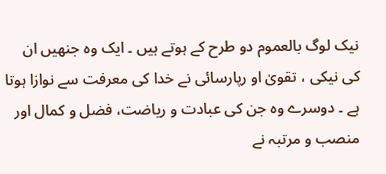نیک لوگ بالعموم دو طرح کے ہوتے ہیں ۔ ایک وہ جنھیں ان کی نیکی ، تقویٰ او رپارسائی نے خدا کی معرفت سے نوازا ہوتا ہے ۔ دوسرے وہ جن کی عبادت و ریاضت، فضل و کمال اور منصب و مرتبہ نے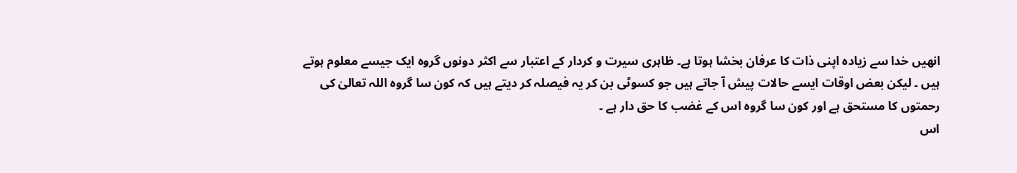انھیں خدا سے زیادہ اپنی ذات کا عرفان بخشا ہوتا ہے۔ ظاہری سیرت و کردار کے اعتبار سے اکثر دونوں گروہ ایک جیسے معلوم ہوتے ہیں ۔ لیکن بعض اوقات ایسے حالات پیش آ جاتے ہیں جو کسوٹی بن کر یہ فیصلہ کر دیتے ہیں کہ کون سا گروہ اللہ تعالیٰ کی رحمتوں کا مستحق ہے اور کون سا گروہ اس کے غضب کا حق دار ہے ۔
اس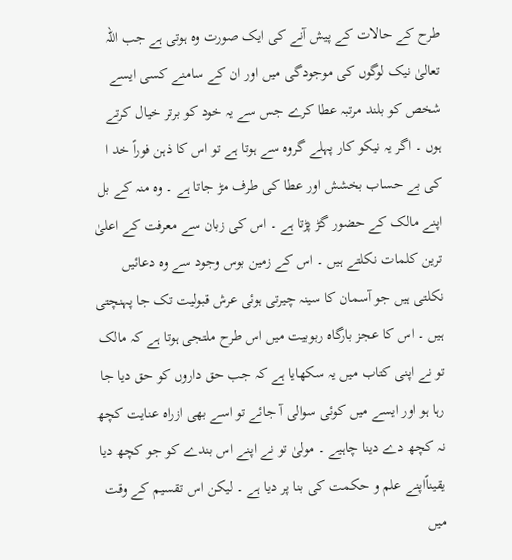طرح کے حالات کے پیش آنے کی ایک صورت وہ ہوتی ہے جب اللہ تعالیٰ نیک لوگوں کی موجودگی میں اور ان کے سامنے کسی ایسے شخص کو بلند مرتبہ عطا کرے جس سے یہ خود کو برتر خیال کرتے ہوں ۔ اگر یہ نیکو کار پہلے گروہ سے ہوتا ہے تو اس کا ذہن فوراً خد ا کی بے حساب بخشش اور عطا کی طرف مڑ جاتا ہے ۔ وہ منہ کے بل اپنے مالک کے حضور گڑ پڑتا ہے ۔ اس کی زبان سے معرفت کے اعلیٰ ترین کلمات نکلتے ہیں ۔ اس کے زمین بوس وجود سے وہ دعائیں نکلتی ہیں جو آسمان کا سینہ چیرتی ہوئی عرش قبولیت تک جا پہنچتی ہیں ۔ اس کا عجز بارگاہ ربوبیت میں اس طرح ملتجی ہوتا ہے کہ مالک تو نے اپنی کتاب میں یہ سکھایا ہے کہ جب حق داروں کو حق دیا جا رہا ہو اور ایسے میں کوئی سوالی آ جائے تو اسے بھی ازراہ عنایت کچھ نہ کچھ دے دینا چاہیے ۔ مولیٰ تو نے اپنے اس بندے کو جو کچھ دیا یقیناًاپنے علم و حکمت کی بنا پر دیا ہے ۔ لیکن اس تقسیم کے وقت میں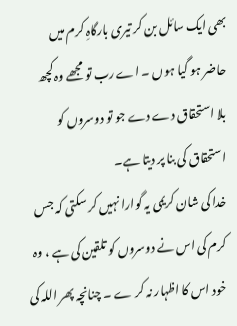بھی ایک سائل بن کر تیری بارگاہِ کرم میں حاضر ہو گیا ہوں ۔ اے رب تو مجھے وہ کچھ بلا استحقاق دے دے جو تو دوسروں کو استحقاق کی بنا پر دیتا ہے۔
خدا کی شان کریمی یہ گوارا نہیں کر سکتی کہ جس کرم کی اس نے دوسروں کو تلقین کی ہے ، وہ خود اس کا اظہار نہ کر ے ۔ چنانچہ پھر اللہ کی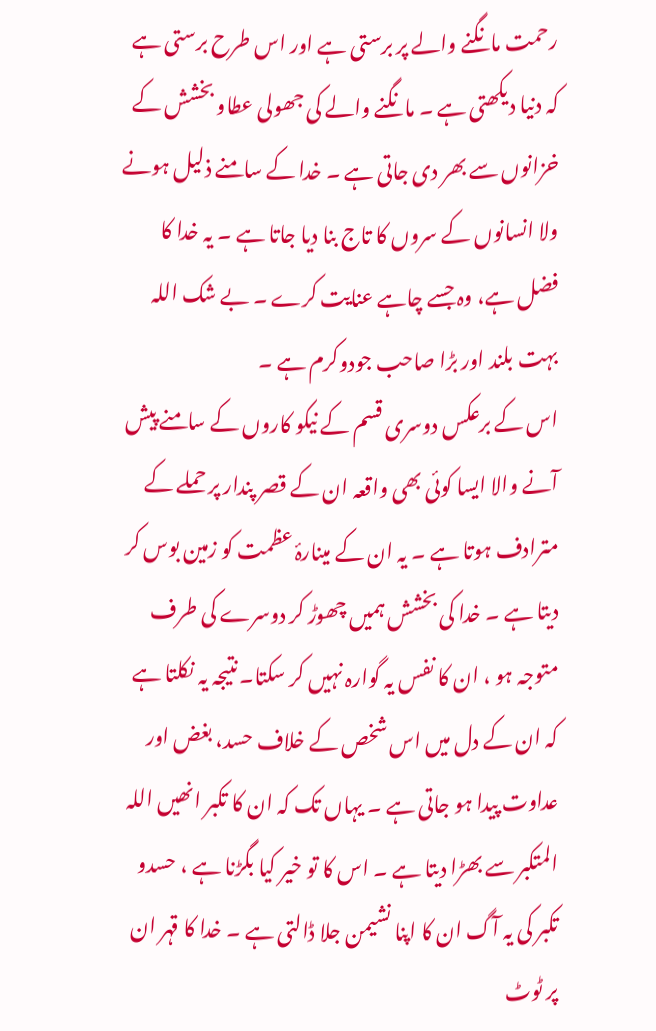رحمت مانگنے والے پر برستی ہے اور اس طرح برستی ہے کہ دنیا دیکھتی ہے ۔ مانگنے والے کی جھولی عطاو بخشش کے خزانوں سے بھر دی جاتی ہے ۔ خدا کے سامنے ذلیل ہونے ولا انسانوں کے سروں کا تاج بنا دیا جاتا ہے ۔ یہ خدا کا فضل ہے، وہ جسے چاہے عنایت کرے ۔ بے شک اللہ بہت بلند اور بڑا صاحب جودوکرم ہے ۔
اس کے برعکس دوسری قسم کے نیکو کاروں کے سامنے پیش آنے والا ایسا کوئی بھی واقعہ ان کے قصر پندار پر حملے کے مترادف ہوتا ہے ۔ یہ ان کے مینارۂ عظمت کو زمین بوس کر دیتا ہے ۔ خدا کی بخشش ہمیں چھوڑ کر دوسرے کی طرف متوجہ ہو ، ان کا نفس یہ گوارہ نہیں کر سکتا۔ نتیجہ یہ نکلتا ہے کہ ان کے دل میں اس شخص کے خلاف حسد، بغض اور عداوت پیدا ہو جاتی ہے ۔ یہاں تک کہ ان کا تکبر انھیں اللہ المتکبر سے بھڑا دیتا ہے ۔ اس کا تو خیر کیا بگڑنا ہے ، حسدو تکبر کی یہ آگ ان کا اپنا نشیمن جلا ڈالتی ہے ۔ خدا کا قہر ان پر ٹوٹ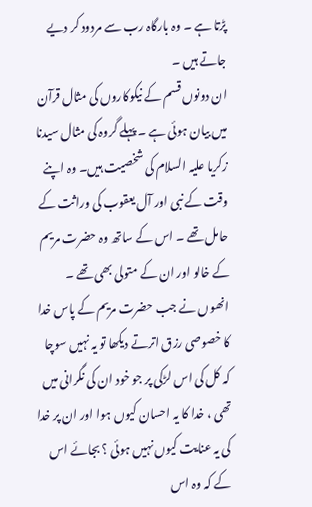پڑتا ہے ۔ وہ بارگاہ رب سے مردود کر دیے جاتے ہیں ۔
ان دونوں قسم کے نیکوکاروں کی مثال قرآن میں بیان ہوئی ہے ۔ پہلے گروہ کی مثال سیدنا زکریا علیہ السلام کی شخصیت ہیں۔ وہ اپنے وقت کے نبی اور آل یعقوب کی وراثت کے حامل تھے ۔ اس کے ساتھ وہ حضرت مریم کے خالو اور ان کے متولی بھی تھے ۔ انھوں نے جب حضرت مریم کے پاس خدا کا خصوصی رزق اترتے دیکھا تو یہ نہیں سوچا کہ کل کی اس لڑکی پر جو خود ان کی نگرانی میں تھی ، خدا کا یہ احسان کیوں ہوا اور ان پر خدا کی یہ عنایت کیوں نہیں ہوئی ؟ بجائے اس کے کہ وہ اس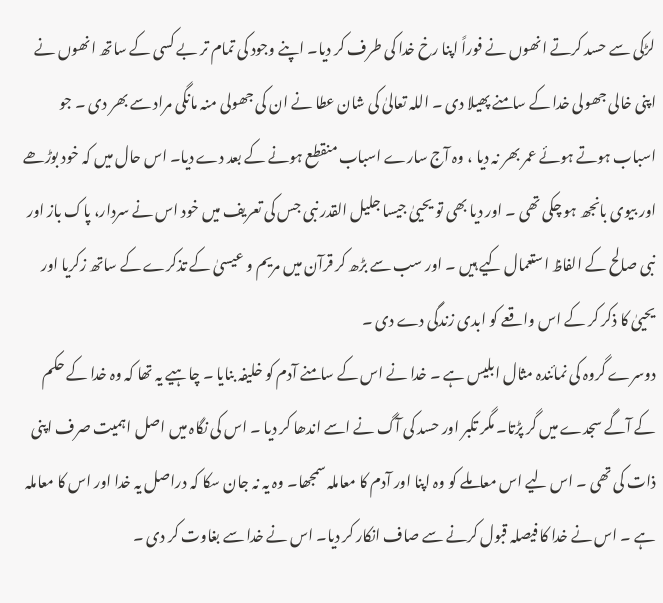لڑکی سے حسد کرتے انھوں نے فوراً اپنا رخ خدا کی طرف کر دیا۔ اپنے وجود کی تمام تر بے کسی کے ساتھ انھوں نے اپنی خالی جھولی خدا کے سامنے پھیلا دی ۔ اللہ تعالیٰ کی شان عطا نے ان کی جھولی منہ مانگی مراد سے بھر دی ۔ جو اسباب ہوتے ہوئے عمر بھر نہ دیا ، وہ آج سارے اسباب منقطع ہونے کے بعد دے دیا۔ اس حال میں کہ خود بوڑھے اور بیوی بانجھ ہو چکی تھی ۔ اور دیا بھی تو یحییٰ جیسا جلیل القدر نبی جس کی تعریف میں خود اس نے سردار، پاک باز اور نبی صالح کے الفاظ استعمال کیے ہیں ۔ اور سب سے بڑھ کر قرآن میں مریم و عیسیٰ کے تذکرے کے ساتھ زکریا اور یحییٰ کا ذکر کر کے اس واقعے کو ابدی زندگی دے دی ۔
دوسرے گروہ کی نمائندہ مثال ابلیس ہے ۔ خدا نے اس کے سامنے آدم کو خلیفہ بنایا ۔ چاہیے یہ تھا کہ وہ خدا کے حکم کے آگے سجدے میں گر پڑتا۔ مگر تکبر اور حسد کی آگ نے اسے اندھا کر دیا ۔ اس کی نگاہ میں اصل اہمیت صرف اپنی ذات کی تھی ۔ اس لیے اس معاملے کو وہ اپنا اور آدم کا معاملہ سمجھا۔ وہ یہ نہ جان سکا کہ دراصل یہ خدا اور اس کا معاملہ ہے ۔ اس نے خدا کا فیصلہ قبول کرنے سے صاف انکار کر دیا۔ اس نے خدا سے بغاوت کر دی ۔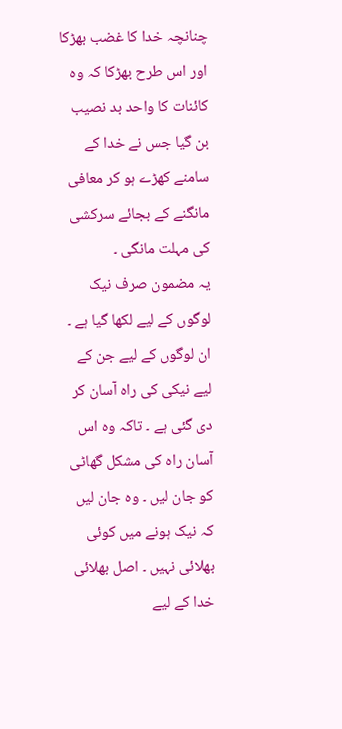چنانچہ خدا کا غضب بھڑکا اور اس طرح بھڑکا کہ وہ کائنات کا واحد بد نصیب بن گیا جس نے خدا کے سامنے کھڑے ہو کر معافی مانگنے کے بجائے سرکشی کی مہلت مانگی ۔
یہ مضمون صرف نیک لوگوں کے لیے لکھا گیا ہے ۔ ان لوگوں کے لیے جن کے لیے نیکی کی راہ آسان کر دی گئی ہے ۔ تاکہ وہ اس آسان راہ کی مشکل گھاٹی کو جان لیں ۔ وہ جان لیں کہ نیک ہونے میں کوئی بھلائی نہیں ۔ اصل بھلائی خدا کے لیے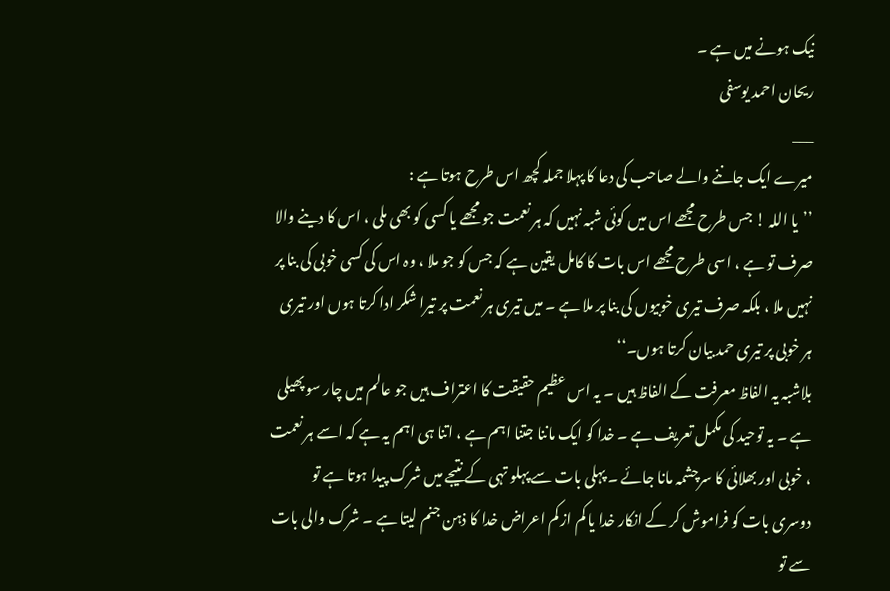نیک ہونے میں ہے ۔
ریحان احمد یوسفی
___
میرے ایک جاننے والے صاحب کی دعا کا پہلا جملہ کچھ اس طرح ہوتا ہے :
’’یا اللہ ! جس طرح مجھے اس میں کوئی شبہ نہیں کہ ہر نعمت جو مجھے یا کسی کو بھی ملی ، اس کا دینے والا صرف تو ہے ، اسی طرح مجھے اس بات کا کامل یقین ہے کہ جس کو جو ملا ، وہ اس کی کسی خوبی کی بنا پر نہیں ملا ، بلکہ صرف تیری خوبیوں کی بنا پر ملا ہے ۔ میں تیری ہر نعمت پر تیرا شکر ادا کرتا ہوں اور تیری ہر خوبی پر تیری حمد بیان کرتا ہوں۔‘‘
بلاشبہ یہ الفاظ معرفت کے الفاظ ہیں ۔ یہ اس عظیم حقیقت کا اعتراف ہیں جو عالم میں چار سو پھیلی ہے ۔ یہ توحید کی مکمل تعریف ہے ۔ خدا کو ایک ماننا جتنا اہم ہے ، اتنا ہی اہم یہ ہے کہ اسے ہر نعمت ، خوبی اور بھلائی کا سرچشمہ مانا جائے ۔ پہلی بات سے پہلو تہی کے نتیجے میں شرک پیدا ہوتا ہے تو دوسری بات کو فراموش کر کے انکار خدا یا کم از کم اعراض خدا کا ذہن جنم لیتا ہے ۔ شرک والی بات سے تو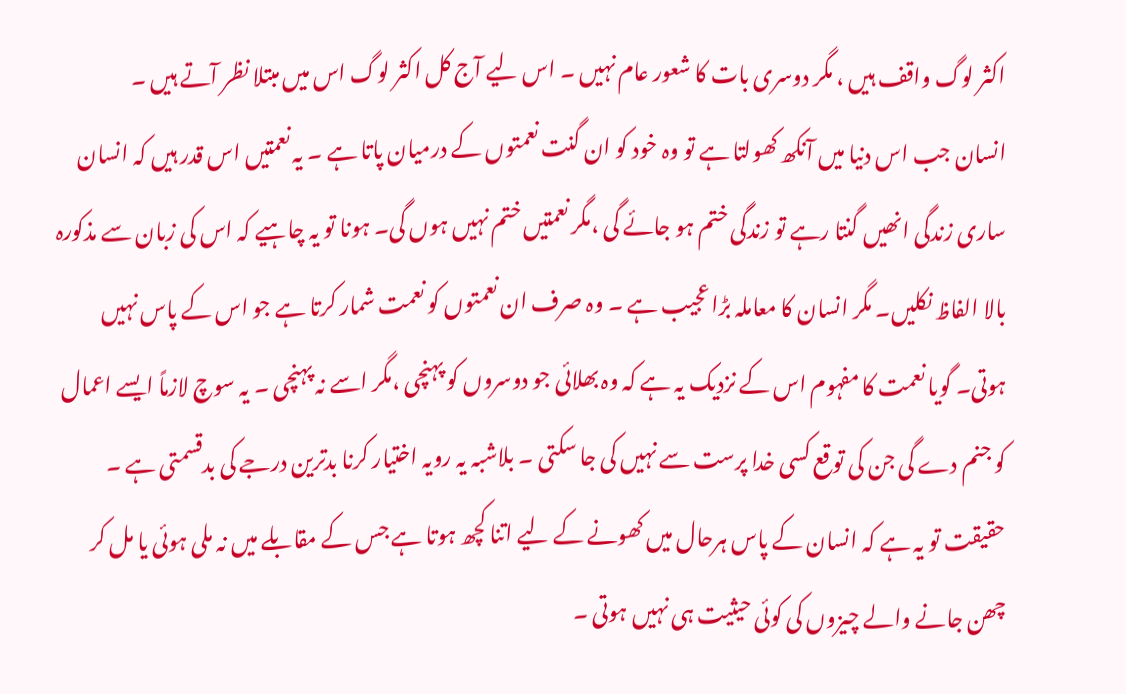اکثر لوگ واقف ہیں ، مگر دوسری بات کا شعور عام نہیں ۔ اس لیے آج کل اکثر لوگ اس میں مبتلا نظر آتے ہیں ۔
انسان جب اس دنیا میں آنکھ کھولتا ہے تو وہ خود کو ان گنت نعمتوں کے درمیان پاتا ہے ۔ یہ نعمتیں اس قدر ہیں کہ انسان ساری زندگی انھیں گنتا رہے تو زندگی ختم ہو جائے گی ،مگر نعمتیں ختم نہیں ہوں گی۔ ہونا تو یہ چاہیے کہ اس کی زبان سے مذکورہ بالا الفاظ نکلیں۔ مگر انسان کا معاملہ بڑا عجیب ہے ۔ وہ صرف ان نعمتوں کو نعمت شمار کرتا ہے جو اس کے پاس نہیں ہوتی۔ گویا نعمت کا مفہوم اس کے نزدیک یہ ہے کہ وہ بھلائی جو دوسروں کو پہنچی ،مگر اسے نہ پہنچی ۔ یہ سوچ لازماً ایسے اعمال کو جنم دے گی جن کی توقع کسی خدا پرست سے نہیں کی جا سکتی ۔ بلاشبہ یہ رویہ اختیار کرنا بدترین درجے کی بدقسمتی ہے ۔ حقیقت تو یہ ہے کہ انسان کے پاس ہرحال میں کھونے کے لیے اتنا کچھ ہوتا ہے جس کے مقابلے میں نہ ملی ہوئی یا مل کر چھن جانے والے چیزوں کی کوئی حیثیت ہی نہیں ہوتی ۔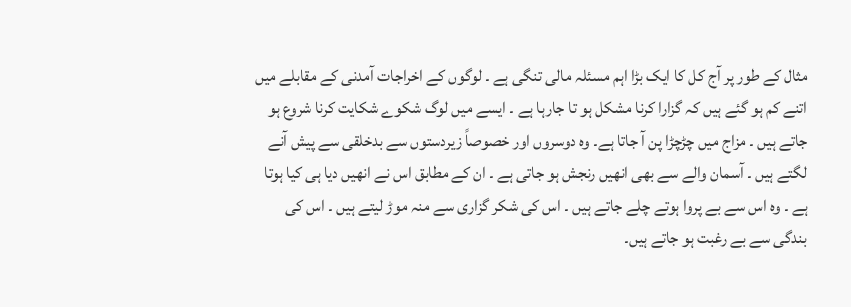مثال کے طور پر آج کل کا ایک بڑا اہم مسئلہ مالی تنگی ہے ۔ لوگوں کے اخراجات آمدنی کے مقابلے میں اتنے کم ہو گئے ہیں کہ گزارا کرنا مشکل ہو تا جارہا ہے ۔ ایسے میں لوگ شکوے شکایت کرنا شروع ہو جاتے ہیں ۔ مزاج میں چڑچڑا پن آ جاتا ہے۔ وہ دوسروں اور خصوصاً زیردستوں سے بدخلقی سے پیش آنے لگتے ہیں ۔ آسمان والے سے بھی انھیں رنجش ہو جاتی ہے ۔ ان کے مطابق اس نے انھیں دیا ہی کیا ہوتا ہے ۔ وہ اس سے بے پروا ہوتے چلے جاتے ہیں ۔ اس کی شکر گزاری سے منہ موڑ لیتے ہیں ۔ اس کی بندگی سے بے رغبت ہو جاتے ہیں۔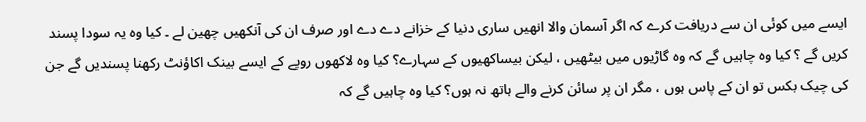ایسے میں کوئی ان سے دریافت کرے کہ اگر آسمان والا انھیں ساری دنیا کے خزانے دے دے اور صرف ان کی آنکھیں چھین لے ۔ کیا وہ یہ سودا پسند کریں گے ؟ کیا وہ چاہیں گے کہ وہ گاڑیوں میں بیٹھیں ، لیکن بیساکھیوں کے سہارے؟ کیا وہ لاکھوں روپے کے ایسے بینک اکاؤنٹ رکھنا پسندیں گے جن کی چیک بکس تو ان کے پاس ہوں ، مگر ان پر سائن کرنے والے ہاتھ نہ ہوں؟ کیا وہ چاہیں گے کہ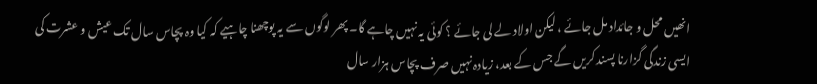انھیں محل و جائداد مل جائے ، لیکن اولاد لے لی جائے ؟ کوئی یہ نہیں چاہے گا۔ پھر لوگوں سے یہ پوچھنا چاہیے کہ کیا وہ پچاس سال تک عیش و عشرت کی ایسی زندگی گزارنا پسند کریں گے جس کے بعد، زیادہ نہیں صرف پچاس ہزار سال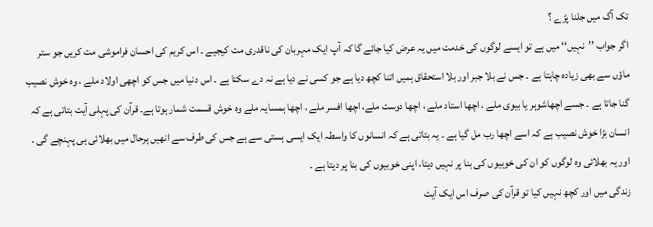تک آگ میں جلنا پڑے ؟
اگر جواب ’’نہیں‘‘ میں ہے تو ایسے لوگوں کی خدمت میں یہ عرض کیا جائے گا کہ آپ ایک مہربان کی ناقدری مت کیجیے ۔ اس کریم کی احسان فراموشی مت کریں جو ستر ماؤں سے بھی زیادہ چاہتا ہے ۔ جس نے بلا جبر اور بلا استحقاق ہمیں اتنا کچھ دیا ہے جو کسی نے دیا ہے نہ دے سکتا ہے ۔ اس دنیا میں جس کو اچھی اولاد ملے ، وہ خوش نصیب گنا جاتا ہے ۔ جسے اچھاشوہر یا بیوی ملے ، اچھا استاد ملے ، اچھا دوست ملے، اچھا افسر ملے ، اچھا ہمسایہ ملے وہ خوش قسمت شمار ہوتا ہے۔ قرآن کی پہلی آیت بتاتی ہے کہ انسان بڑا خوش نصیب ہے کہ اسے اچھا رب مل گیا ہے ۔ یہ بتاتی ہے کہ انسانوں کا واسطہ ایک ایسی ہستی سے ہے جس کی طرف سے انھیں ہرحال میں بھلائی ہی پہنچے گی ۔ اور یہ بھلائی وہ لوگوں کو ان کی خوبیوں کی بنا پر نہیں دیتا، اپنی خوبیوں کی بنا پر دیتا ہے ۔
زندگی میں اور کچھ نہیں کیا تو قرآن کی صرف اس ایک آیت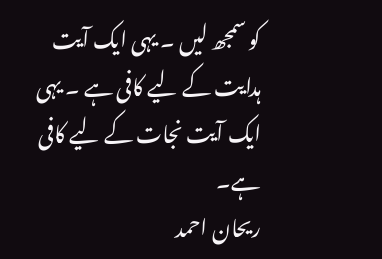کو سمجھ لیں ۔ یہی ایک آیت ہدایت کے لیے کافی ہے ۔ یہی ایک آیت نجات کے لیے کافی ہے۔
ریحان احمد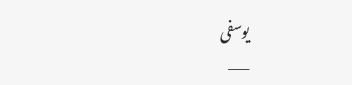یوسفی
___